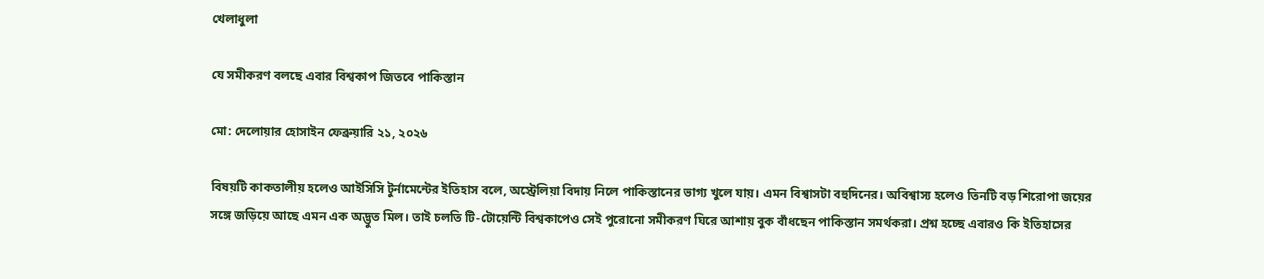খেলাধুলা

যে সমীকরণ বলছে এবার বিশ্বকাপ জিতবে পাকিস্তান

মো: দেলোয়ার হোসাইন ফেব্রুয়ারি ২১, ২০২৬

বিষয়টি কাকতালীয় হলেও আইসিসি টুর্নামেন্টের ইতিহাস বলে, অস্ট্রেলিয়া বিদায় নিলে পাকিস্তানের ভাগ্য খুলে যায়। এমন বিশ্বাসটা বহুদিনের। অবিশ্বাস্য হলেও তিনটি বড় শিরোপা জয়ের সঙ্গে জড়িয়ে আছে এমন এক অদ্ভুত মিল। তাই চলতি টি-টোয়েন্টি বিশ্বকাপেও সেই পুরোনো সমীকরণ ঘিরে আশায় বুক বাঁধছেন পাকিস্তান সমর্থকরা। প্রশ্ন হচ্ছে এবারও কি ইতিহাসের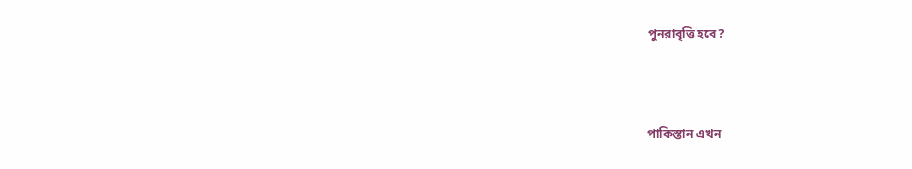পুনরাবৃত্তি হবে?



পাকিস্তান এখন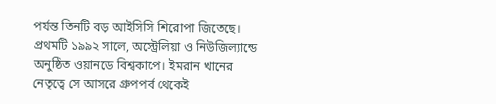পর্যন্ত তিনটি বড় আইসিসি শিরোপা জিতেছে। প্রথমটি ১৯৯২ সালে, অস্ট্রেলিয়া ও নিউজিল্যান্ডে অনুষ্ঠিত ওয়ানডে বিশ্বকাপে। ইমরান খানের নেতৃত্বে সে আসরে গ্রুপপর্ব থেকেই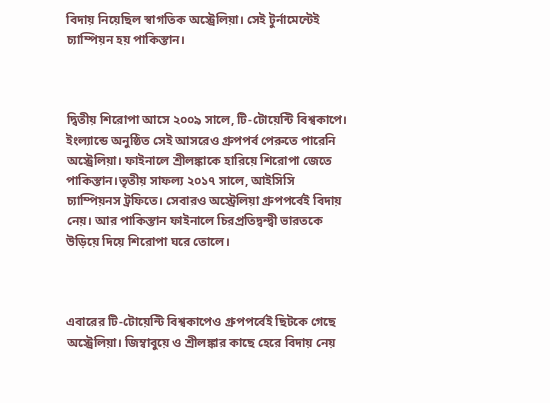বিদায় নিয়েছিল স্বাগতিক অস্ট্রেলিয়া। সেই টুর্নামেন্টেই চ্যাম্পিয়ন হয় পাকিস্তান।



দ্বিতীয় শিরোপা আসে ২০০৯ সালে, টি-টোয়েন্টি বিশ্বকাপে। ইংল্যান্ডে অনুষ্ঠিত সেই আসরেও গ্রুপপর্ব পেরুতে পারেনি অস্ট্রেলিয়া। ফাইনালে শ্রীলঙ্কাকে হারিয়ে শিরোপা জেতে পাকিস্তান।তৃতীয় সাফল্য ২০১৭ সালে, আইসিসি চ্যাম্পিয়নস ট্রফিতে। সেবারও অস্ট্রেলিয়া গ্রুপপর্বেই বিদায় নেয়। আর পাকিস্তান ফাইনালে চিরপ্রতিদ্বন্দ্বী ভারতকে উড়িয়ে দিয়ে শিরোপা ঘরে তোলে।



এবারের টি-টোয়েন্টি বিশ্বকাপেও গ্রুপপর্বেই ছিটকে গেছে অস্ট্রেলিয়া। জিম্বাবুয়ে ও শ্রীলঙ্কার কাছে হেরে বিদায় নেয়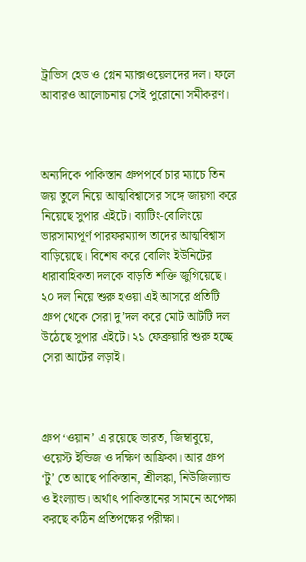ট্রাভিস হেড ও গ্লেন ম্যাক্সওয়েলদের দল। ফলে আবারও আলোচনায় সেই পুরোনো সমীকরণ।



অন্যদিকে পাকিস্তান গ্রুপপর্বে চার ম্যাচে তিন জয় তুলে নিয়ে আত্মবিশ্বাসের সঙ্গে জায়গা করে নিয়েছে সুপার এইটে। ব্যাটিং-বোলিংয়ে ভারসাম্যপূর্ণ পারফরম্যান্স তাদের আত্মবিশ্বাস বাড়িয়েছে। বিশেষ করে বোলিং ইউনিটের ধারাবাহিকতা দলকে বাড়তি শক্তি জুগিয়েছে। ২০ দল নিয়ে শুরু হওয়া এই আসরে প্রতিটি গ্রুপ থেকে সেরা দু’দল করে মোট আটটি দল উঠেছে সুপার এইটে। ২১ ফেব্রুয়ারি শুরু হচ্ছে সেরা আটের লড়াই।



গ্রুপ ‘ওয়ান’ এ রয়েছে ভারত, জিম্বাবুয়ে, ওয়েস্ট ইন্ডিজ ও দক্ষিণ আফ্রিকা। আর গ্রুপ ‘টু’ তে আছে পাকিস্তান, শ্রীলঙ্কা, নিউজিল্যান্ড ও ইংল্যান্ড। অর্থাৎ পাকিস্তানের সামনে অপেক্ষা করছে কঠিন প্রতিপক্ষের পরীক্ষা।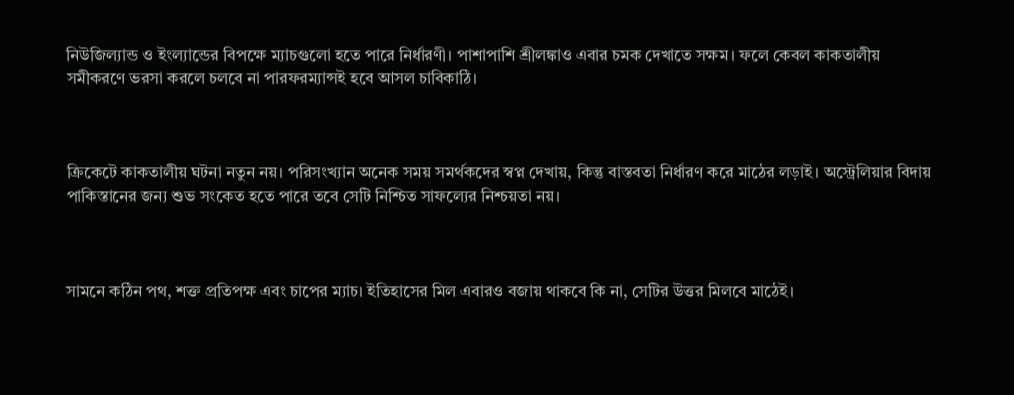নিউজিল্যান্ড ও ইংল্যান্ডের বিপক্ষে ম্যাচগুলো হতে পারে নির্ধারণী। পাশাপাশি শ্রীলঙ্কাও এবার চমক দেখাতে সক্ষম। ফলে কেবল কাকতালীয় সমীকরণে ভরসা করলে চলবে না পারফরম্যান্সই হবে আসল চাবিকাঠি।



ক্রিকেটে কাকতালীয় ঘটনা নতুন নয়। পরিসংখ্যান অনেক সময় সমর্থকদের স্বপ্ন দেখায়, কিন্তু বাস্তবতা নির্ধারণ করে মাঠের লড়াই। অস্ট্রেলিয়ার বিদায় পাকিস্তানের জন্য শুভ সংকেত হতে পারে তবে সেটি নিশ্চিত সাফল্যের নিশ্চয়তা নয়।



সামনে কঠিন পথ, শক্ত প্রতিপক্ষ এবং চাপের ম্যাচ। ইতিহাসের মিল এবারও বজায় থাকবে কি না, সেটির উত্তর মিলবে মাঠেই।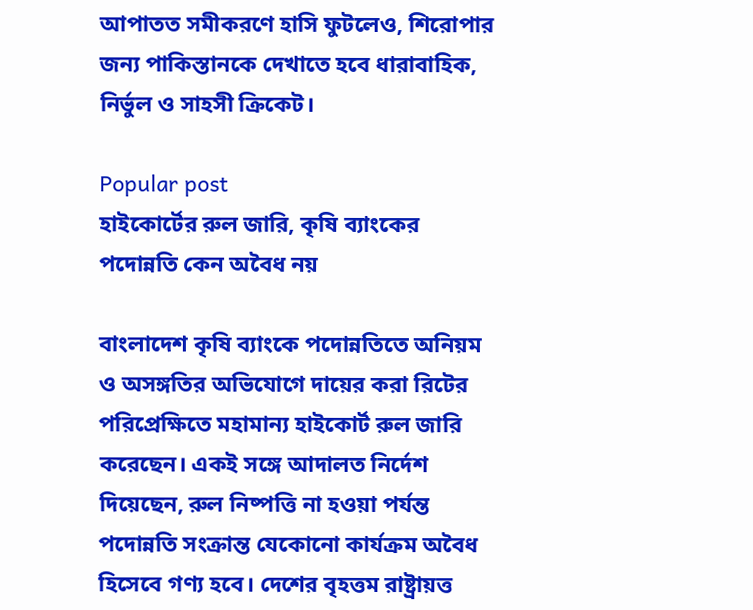আপাতত সমীকরণে হাসি ফুটলেও, শিরোপার জন্য পাকিস্তানকে দেখাতে হবে ধারাবাহিক, নির্ভুল ও সাহসী ক্রিকেট।

Popular post
হাইকোর্টের রুল জারি, কৃষি ব্যাংকের পদোন্নতি কেন অবৈধ নয়

বাংলাদেশ কৃষি ব্যাংকে পদোন্নতিতে অনিয়ম ও অসঙ্গতির অভিযোগে দায়ের করা রিটের পরিপ্রেক্ষিতে মহামান্য হাইকোর্ট রুল জারি করেছেন। একই সঙ্গে আদালত নির্দেশ দিয়েছেন, রুল নিষ্পত্তি না হওয়া পর্যন্ত পদোন্নতি সংক্রান্ত যেকোনো কার্যক্রম অবৈধ হিসেবে গণ্য হবে। দেশের বৃহত্তম রাষ্ট্রায়ত্ত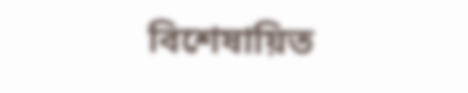বিশেষায়িত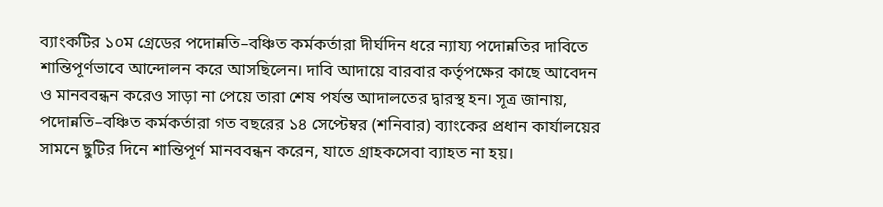ব্যাংকটির ১০ম গ্রেডের পদোন্নতি–বঞ্চিত কর্মকর্তারা দীর্ঘদিন ধরে ন্যায্য পদোন্নতির দাবিতে শান্তিপূর্ণভাবে আন্দোলন করে আসছিলেন। দাবি আদায়ে বারবার কর্তৃপক্ষের কাছে আবেদন ও মানববন্ধন করেও সাড়া না পেয়ে তারা শেষ পর্যন্ত আদালতের দ্বারস্থ হন। সূত্র জানায়, পদোন্নতি–বঞ্চিত কর্মকর্তারা গত বছরের ১৪ সেপ্টেম্বর (শনিবার) ব্যাংকের প্রধান কার্যালয়ের সামনে ছুটির দিনে শান্তিপূর্ণ মানববন্ধন করেন, যাতে গ্রাহকসেবা ব্যাহত না হয়।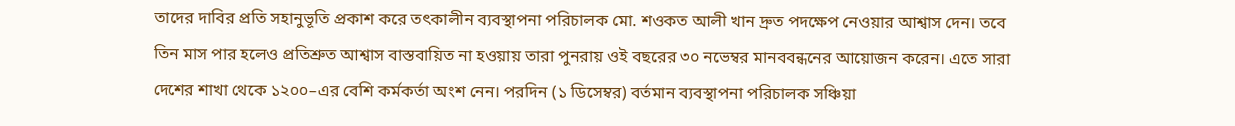তাদের দাবির প্রতি সহানুভূতি প্রকাশ করে তৎকালীন ব্যবস্থাপনা পরিচালক মো. শওকত আলী খান দ্রুত পদক্ষেপ নেওয়ার আশ্বাস দেন। তবে তিন মাস পার হলেও প্রতিশ্রুত আশ্বাস বাস্তবায়িত না হওয়ায় তারা পুনরায় ওই বছরের ৩০ নভেম্বর মানববন্ধনের আয়োজন করেন। এতে সারা দেশের শাখা থেকে ১২০০–এর বেশি কর্মকর্তা অংশ নেন। পরদিন (১ ডিসেম্বর) বর্তমান ব্যবস্থাপনা পরিচালক সঞ্চিয়া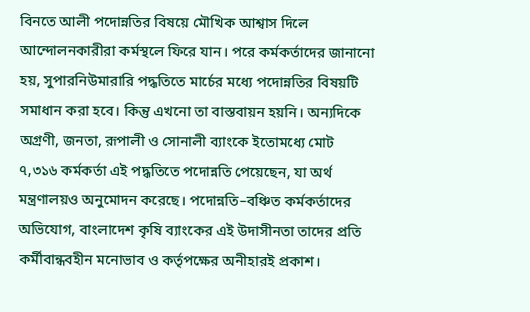বিনতে আলী পদোন্নতির বিষয়ে মৌখিক আশ্বাস দিলে আন্দোলনকারীরা কর্মস্থলে ফিরে যান। পরে কর্মকর্তাদের জানানো হয়, সুপারনিউমারারি পদ্ধতিতে মার্চের মধ্যে পদোন্নতির বিষয়টি সমাধান করা হবে। কিন্তু এখনো তা বাস্তবায়ন হয়নি। অন্যদিকে অগ্রণী, জনতা, রূপালী ও সোনালী ব্যাংকে ইতোমধ্যে মোট ৭,৩১৬ কর্মকর্তা এই পদ্ধতিতে পদোন্নতি পেয়েছেন, যা অর্থ মন্ত্রণালয়ও অনুমোদন করেছে। পদোন্নতি–বঞ্চিত কর্মকর্তাদের অভিযোগ, বাংলাদেশ কৃষি ব্যাংকের এই উদাসীনতা তাদের প্রতি কর্মীবান্ধবহীন মনোভাব ও কর্তৃপক্ষের অনীহারই প্রকাশ।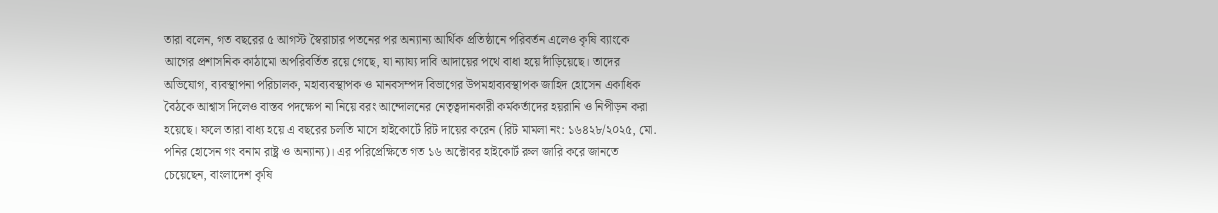তারা বলেন, গত বছরের ৫ আগস্ট স্বৈরাচার পতনের পর অন্যান্য আর্থিক প্রতিষ্ঠানে পরিবর্তন এলেও কৃষি ব্যাংকে আগের প্রশাসনিক কাঠামো অপরিবর্তিত রয়ে গেছে, যা ন্যায্য দাবি আদায়ের পথে বাধা হয়ে দাঁড়িয়েছে। তাদের অভিযোগ, ব্যবস্থাপনা পরিচালক, মহাব্যবস্থাপক ও মানবসম্পদ বিভাগের উপমহাব্যবস্থাপক জাহিদ হোসেন একাধিক বৈঠকে আশ্বাস দিলেও বাস্তব পদক্ষেপ না নিয়ে বরং আন্দোলনের নেতৃত্বদানকারী কর্মকর্তাদের হয়রানি ও নিপীড়ন করা হয়েছে। ফলে তারা বাধ্য হয়ে এ বছরের চলতি মাসে হাইকোর্টে রিট দায়ের করেন (রিট মামলা নং: ১৬৪২৮/২০২৫, মো. পনির হোসেন গং বনাম রাষ্ট্র ও অন্যান্য)। এর পরিপ্রেক্ষিতে গত ১৬ অক্টোবর হাইকোর্ট রুল জারি করে জানতে চেয়েছেন, বাংলাদেশ কৃষি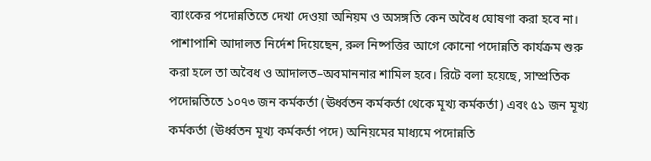ব্যাংকের পদোন্নতিতে দেখা দেওয়া অনিয়ম ও অসঙ্গতি কেন অবৈধ ঘোষণা করা হবে না। পাশাপাশি আদালত নির্দেশ দিয়েছেন, রুল নিষ্পত্তির আগে কোনো পদোন্নতি কার্যক্রম শুরু করা হলে তা অবৈধ ও আদালত–অবমাননার শামিল হবে। রিটে বলা হয়েছে, সাম্প্রতিক পদোন্নতিতে ১০৭৩ জন কর্মকর্তা (ঊর্ধ্বতন কর্মকর্তা থেকে মূখ্য কর্মকর্তা) এবং ৫১ জন মূখ্য কর্মকর্তা (ঊর্ধ্বতন মূখ্য কর্মকর্তা পদে) অনিয়মের মাধ্যমে পদোন্নতি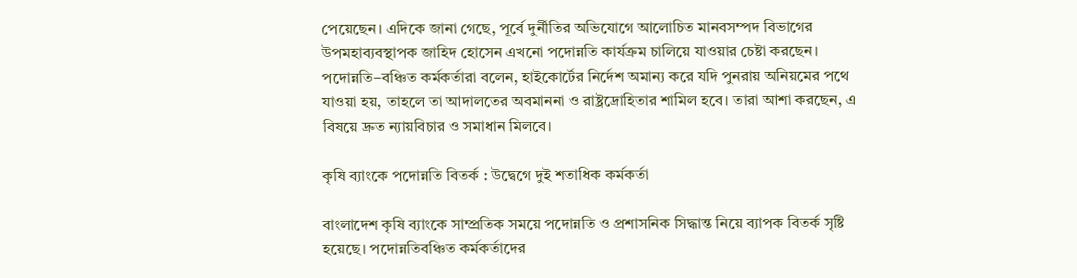পেয়েছেন। এদিকে জানা গেছে, পূর্বে দুর্নীতির অভিযোগে আলোচিত মানবসম্পদ বিভাগের উপমহাব্যবস্থাপক জাহিদ হোসেন এখনো পদোন্নতি কার্যক্রম চালিয়ে যাওয়ার চেষ্টা করছেন। পদোন্নতি–বঞ্চিত কর্মকর্তারা বলেন, হাইকোর্টের নির্দেশ অমান্য করে যদি পুনরায় অনিয়মের পথে যাওয়া হয়, তাহলে তা আদালতের অবমাননা ও রাষ্ট্রদ্রোহিতার শামিল হবে। তারা আশা করছেন, এ বিষয়ে দ্রুত ন্যায়বিচার ও সমাধান মিলবে।

কৃষি ব্যাংকে পদোন্নতি বিতর্ক : উদ্বেগে দুই শতাধিক কর্মকর্তা

বাংলাদেশ কৃষি ব্যাংকে সাম্প্রতিক সময়ে পদোন্নতি ও প্রশাসনিক সিদ্ধান্ত নিয়ে ব্যাপক বিতর্ক সৃষ্টি হয়েছে। পদোন্নতিবঞ্চিত কর্মকর্তাদের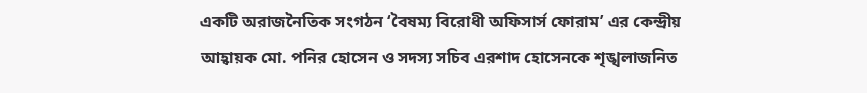একটি অরাজনৈতিক সংগঠন ‘বৈষম্য বিরোধী অফিসার্স ফোরাম’ এর কেন্দ্রীয় আহ্বায়ক মো. পনির হোসেন ও সদস্য সচিব এরশাদ হোসেনকে শৃঙ্খলাজনিত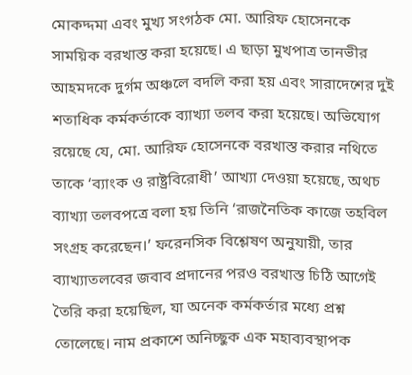মোকদ্দমা এবং মুখ্য সংগঠক মো. আরিফ হোসেনকে সাময়িক বরখাস্ত করা হয়েছে। এ ছাড়া মুখপাত্র তানভীর আহমদকে দুর্গম অঞ্চলে বদলি করা হয় এবং সারাদেশের দুই শতাধিক কর্মকর্তাকে ব্যাখ্যা তলব করা হয়েছে। অভিযোগ রয়েছে যে, মো. আরিফ হোসেনকে বরখাস্ত করার নথিতে তাকে ‘ব্যাংক ও রাষ্ট্রবিরোধী’ আখ্যা দেওয়া হয়েছে, অথচ ব্যাখ্যা তলবপত্রে বলা হয় তিনি ‘রাজনৈতিক কাজে তহবিল সংগ্রহ করেছেন।’ ফরেনসিক বিশ্লেষণ অনুযায়ী, তার ব্যাখ্যাতলবের জবাব প্রদানের পরও বরখাস্ত চিঠি আগেই তৈরি করা হয়েছিল, যা অনেক কর্মকর্তার মধ্যে প্রশ্ন তোলেছে। নাম প্রকাশে অনিচ্ছুক এক মহাব্যবস্থাপক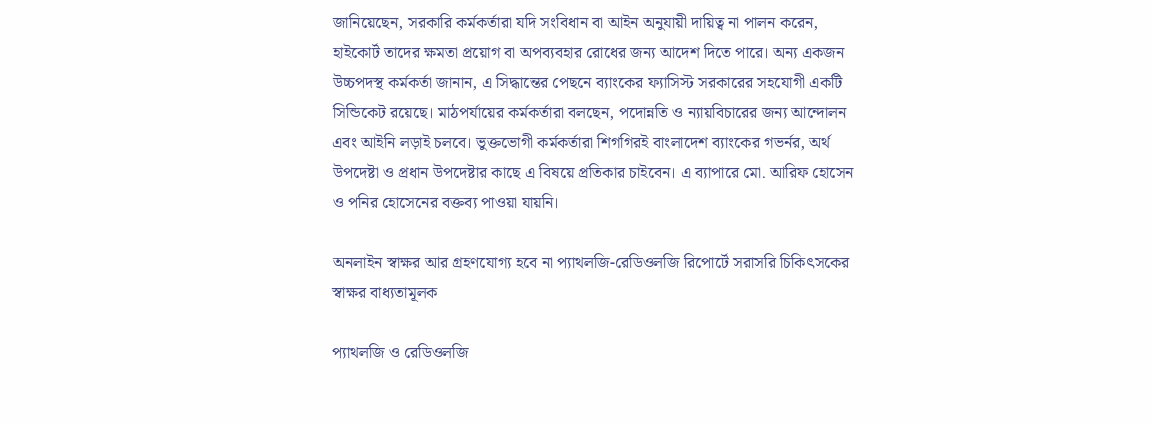জানিয়েছেন, সরকারি কর্মকর্তারা যদি সংবিধান বা আইন অনুযায়ী দায়িত্ব না পালন করেন, হাইকোর্ট তাদের ক্ষমতা প্রয়োগ বা অপব্যবহার রোধের জন্য আদেশ দিতে পারে। অন্য একজন উচ্চপদস্থ কর্মকর্তা জানান, এ সিদ্ধান্তের পেছনে ব্যাংকের ফ্যাসিস্ট সরকারের সহযোগী একটি সিন্ডিকেট রয়েছে। মাঠপর্যায়ের কর্মকর্তারা বলছেন, পদোন্নতি ও ন্যায়বিচারের জন্য আন্দোলন এবং আইনি লড়াই চলবে। ভুক্তভোগী কর্মকর্তারা শিগগিরই বাংলাদেশ ব্যাংকের গভর্নর, অর্থ উপদেষ্টা ও প্রধান উপদেষ্টার কাছে এ বিষয়ে প্রতিকার চাইবেন। এ ব্যাপারে মো. আরিফ হোসেন ও পনির হোসেনের বক্তব্য পাওয়া যায়নি।

অনলাইন স্বাক্ষর আর গ্রহণযোগ্য হবে না প্যাথলজি-রেডিওলজি রিপোর্টে সরাসরি চিকিৎসকের স্বাক্ষর বাধ্যতামূলক

প্যাথলজি ও রেডিওলজি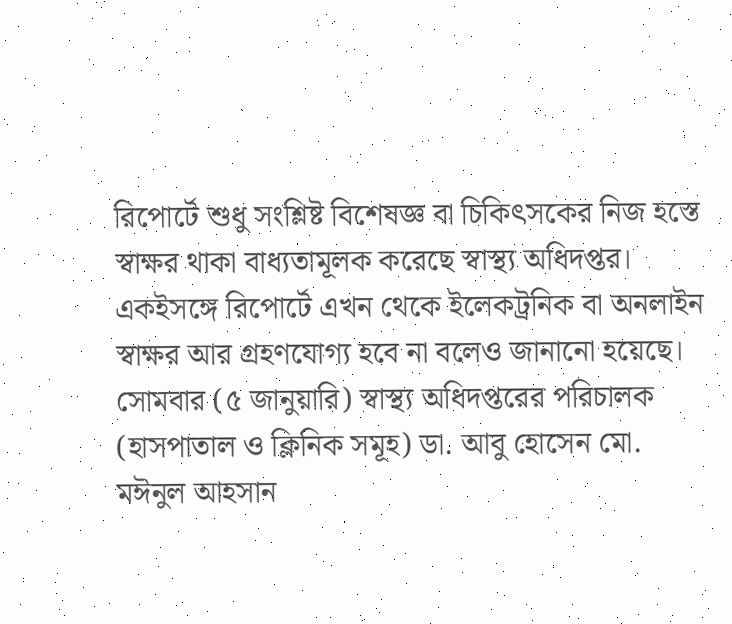রিপোর্টে শুধু সংশ্লিষ্ট বিশেষজ্ঞ বা চিকিৎসকের নিজ হস্তে স্বাক্ষর থাকা বাধ্যতামূলক করেছে স্বাস্থ্য অধিদপ্তর। একইসঙ্গে রিপোর্টে এখন থেকে ইলেকট্রনিক বা অনলাইন স্বাক্ষর আর গ্রহণযোগ্য হবে না বলেও জানানো হয়েছে। সোমবার (৫ জানুয়ারি) স্বাস্থ্য অধিদপ্তরের পরিচালক (হাসপাতাল ও ক্লিনিক সমূহ) ডা. আবু হোসেন মো. মঈনুল আহসান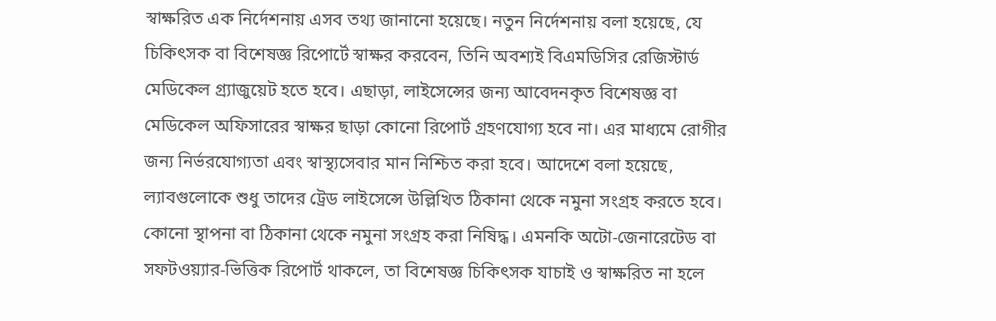স্বাক্ষরিত এক নির্দেশনায় এসব তথ্য জানানো হয়েছে। নতুন নির্দেশনায় বলা হয়েছে, যে চিকিৎসক বা বিশেষজ্ঞ রিপোর্টে স্বাক্ষর করবেন, তিনি অবশ্যই বিএমডিসির রেজিস্টার্ড মেডিকেল গ্র্যাজুয়েট হতে হবে। এছাড়া, লাইসেন্সের জন্য আবেদনকৃত বিশেষজ্ঞ বা মেডিকেল অফিসারের স্বাক্ষর ছাড়া কোনো রিপোর্ট গ্রহণযোগ্য হবে না। এর মাধ্যমে রোগীর জন্য নির্ভরযোগ্যতা এবং স্বাস্থ্যসেবার মান নিশ্চিত করা হবে। আদেশে বলা হয়েছে, ল্যাবগুলোকে শুধু তাদের ট্রেড লাইসেন্সে উল্লিখিত ঠিকানা থেকে নমুনা সংগ্রহ করতে হবে। কোনো স্থাপনা বা ঠিকানা থেকে নমুনা সংগ্রহ করা নিষিদ্ধ। এমনকি অটো-জেনারেটেড বা সফটওয়্যার-ভিত্তিক রিপোর্ট থাকলে, তা বিশেষজ্ঞ চিকিৎসক যাচাই ও স্বাক্ষরিত না হলে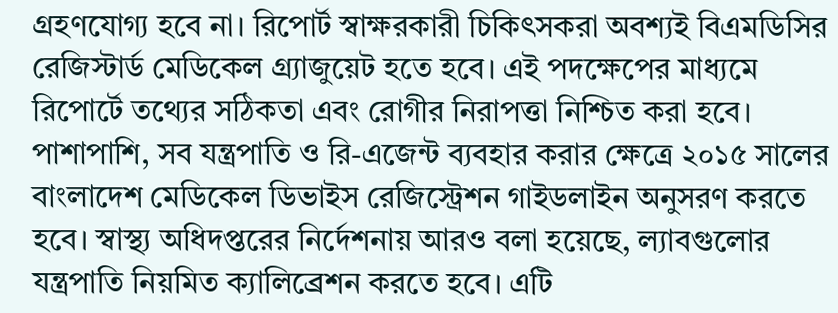গ্রহণযোগ্য হবে না। রিপোর্ট স্বাক্ষরকারী চিকিৎসকরা অবশ্যই বিএমডিসির রেজিস্টার্ড মেডিকেল গ্র্যাজুয়েট হতে হবে। এই পদক্ষেপের মাধ্যমে রিপোর্টে তথ্যের সঠিকতা এবং রোগীর নিরাপত্তা নিশ্চিত করা হবে। পাশাপাশি, সব যন্ত্রপাতি ও রি-এজেন্ট ব্যবহার করার ক্ষেত্রে ২০১৫ সালের বাংলাদেশ মেডিকেল ডিভাইস রেজিস্ট্রেশন গাইডলাইন অনুসরণ করতে হবে। স্বাস্থ্য অধিদপ্তরের নির্দেশনায় আরও বলা হয়েছে, ল্যাবগুলোর যন্ত্রপাতি নিয়মিত ক্যালিব্রেশন করতে হবে। এটি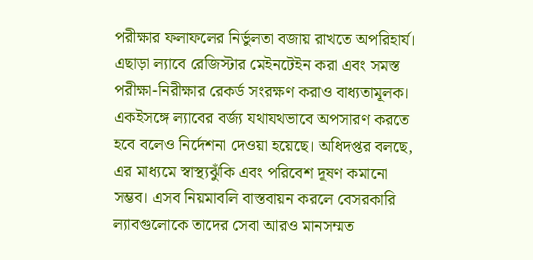পরীক্ষার ফলাফলের নির্ভুলতা বজায় রাখতে অপরিহার্য। এছাড়া ল্যাবে রেজিস্টার মেইনটেইন করা এবং সমস্ত পরীক্ষা-নিরীক্ষার রেকর্ড সংরক্ষণ করাও বাধ্যতামূলক। একইসঙ্গে ল্যাবের বর্জ্য যথাযথভাবে অপসারণ করতে হবে বলেও নির্দেশনা দেওয়া হয়েছে। অধিদপ্তর বলছে, এর মাধ্যমে স্বাস্থ্যঝুঁকি এবং পরিবেশ দূষণ কমানো সম্ভব। এসব নিয়মাবলি বাস্তবায়ন করলে বেসরকারি ল্যাবগুলোকে তাদের সেবা আরও মানসম্মত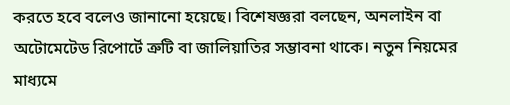করতে হবে বলেও জানানো হয়েছে। বিশেষজ্ঞরা বলছেন, অনলাইন বা অটোমেটেড রিপোর্টে ত্রুটি বা জালিয়াতির সম্ভাবনা থাকে। নতুন নিয়মের মাধ্যমে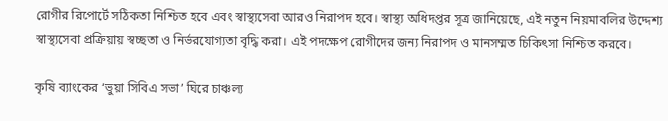রোগীর রিপোর্টে সঠিকতা নিশ্চিত হবে এবং স্বাস্থ্যসেবা আরও নিরাপদ হবে। স্বাস্থ্য অধিদপ্তর সূত্র জানিয়েছে, এই নতুন নিয়মাবলির উদ্দেশ্য স্বাস্থ্যসেবা প্রক্রিয়ায় স্বচ্ছতা ও নির্ভরযোগ্যতা বৃদ্ধি করা। এই পদক্ষেপ রোগীদের জন্য নিরাপদ ও মানসম্মত চিকিৎসা নিশ্চিত করবে।

কৃষি ব্যাংকের ‘ভুয়া সিবিএ সভা’ ঘিরে চাঞ্চল্য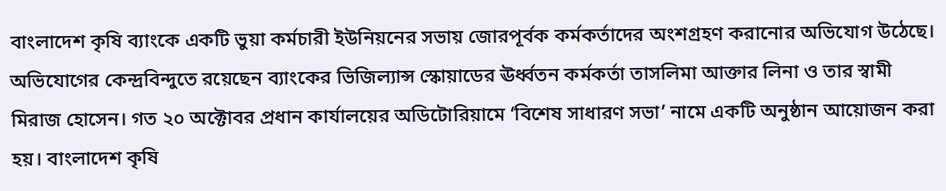বাংলাদেশ কৃষি ব্যাংকে একটি ভুয়া কর্মচারী ইউনিয়নের সভায় জোরপূর্বক কর্মকর্তাদের অংশগ্রহণ করানোর অভিযোগ উঠেছে। অভিযোগের কেন্দ্রবিন্দুতে রয়েছেন ব্যাংকের ভিজিল্যান্স স্কোয়াডের ঊর্ধ্বতন কর্মকর্তা তাসলিমা আক্তার লিনা ও তার স্বামী মিরাজ হোসেন। গত ২০ অক্টোবর প্রধান কার্যালয়ের অডিটোরিয়ামে ‘বিশেষ সাধারণ সভা’ নামে একটি অনুষ্ঠান আয়োজন করা হয়। বাংলাদেশ কৃষি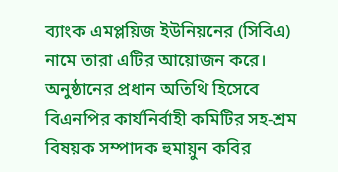ব্যাংক এমপ্লয়িজ ইউনিয়নের (সিবিএ) নামে তারা এটির আয়োজন করে।  অনুষ্ঠানের প্রধান অতিথি হিসেবে বিএনপির কার্যনির্বাহী কমিটির সহ-শ্রম বিষয়ক সম্পাদক হুমায়ুন কবির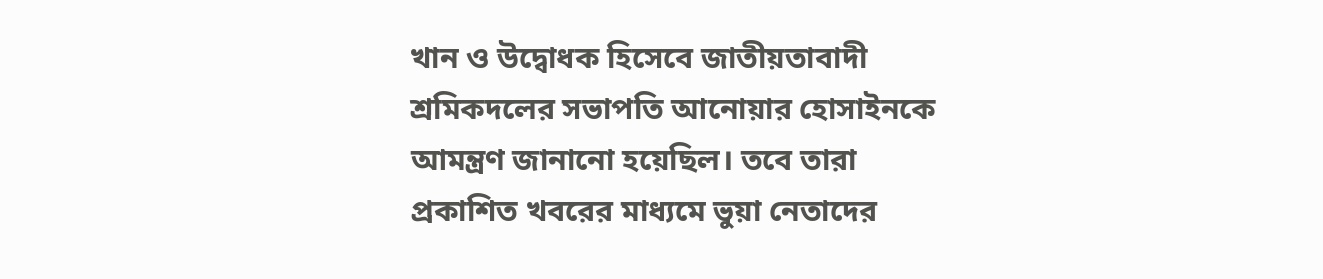খান ও উদ্বোধক হিসেবে জাতীয়তাবাদী শ্রমিকদলের সভাপতি আনোয়ার হোসাইনকে আমন্ত্রণ জানানো হয়েছিল। তবে তারা প্রকাশিত খবরের মাধ্যমে ভুয়া নেতাদের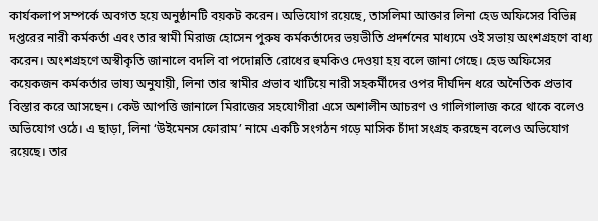কার্যকলাপ সম্পর্কে অবগত হয়ে অনুষ্ঠানটি বয়কট করেন। অভিযোগ রয়েছে, তাসলিমা আক্তার লিনা হেড অফিসের বিভিন্ন দপ্তরের নারী কর্মকর্তা এবং তার স্বামী মিরাজ হোসেন পুরুষ কর্মকর্তাদের ভয়ভীতি প্রদর্শনের মাধ্যমে ওই সভায় অংশগ্রহণে বাধ্য করেন। অংশগ্রহণে অস্বীকৃতি জানালে বদলি বা পদোন্নতি রোধের হুমকিও দেওয়া হয় বলে জানা গেছে। হেড অফিসের কয়েকজন কর্মকর্তার ভাষ্য অনুযায়ী, লিনা তার স্বামীর প্রভাব খাটিয়ে নারী সহকর্মীদের ওপর দীর্ঘদিন ধরে অনৈতিক প্রভাব বিস্তার করে আসছেন। কেউ আপত্তি জানালে মিরাজের সহযোগীরা এসে অশালীন আচরণ ও গালিগালাজ করে থাকে বলেও অভিযোগ ওঠে। এ ছাড়া, লিনা ‘উইমেনস ফোরাম’ নামে একটি সংগঠন গড়ে মাসিক চাঁদা সংগ্রহ করছেন বলেও অভিযোগ রয়েছে। তার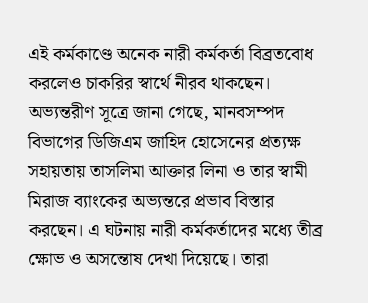এই কর্মকাণ্ডে অনেক নারী কর্মকর্তা বিব্রতবোধ করলেও চাকরির স্বার্থে নীরব থাকছেন। অভ্যন্তরীণ সূত্রে জানা গেছে, মানবসম্পদ বিভাগের ডিজিএম জাহিদ হোসেনের প্রত্যক্ষ সহায়তায় তাসলিমা আক্তার লিনা ও তার স্বামী মিরাজ ব্যাংকের অভ্যন্তরে প্রভাব বিস্তার করছেন। এ ঘটনায় নারী কর্মকর্তাদের মধ্যে তীব্র ক্ষোভ ও অসন্তোষ দেখা দিয়েছে। তারা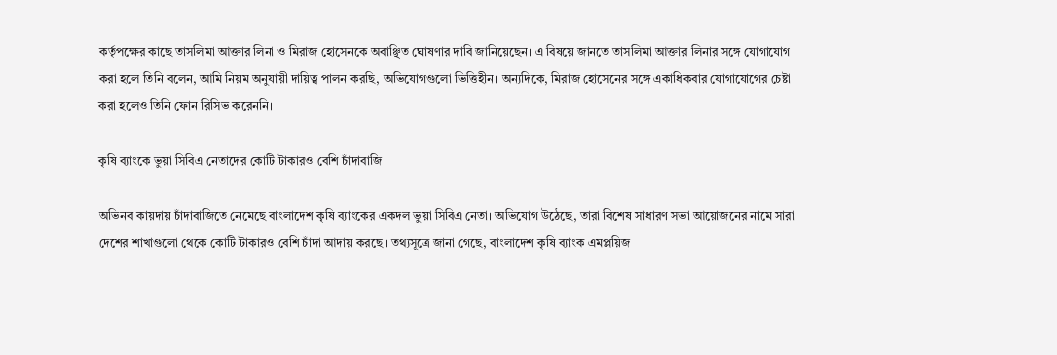কর্তৃপক্ষের কাছে তাসলিমা আক্তার লিনা ও মিরাজ হোসেনকে অবাঞ্ছিত ঘোষণার দাবি জানিয়েছেন। এ বিষয়ে জানতে তাসলিমা আক্তার লিনার সঙ্গে যোগাযোগ করা হলে তিনি বলেন, আমি নিয়ম অনুযায়ী দায়িত্ব পালন করছি, অভিযোগগুলো ভিত্তিহীন। অন্যদিকে, মিরাজ হোসেনের সঙ্গে একাধিকবার যোগাযোগের চেষ্টা করা হলেও তিনি ফোন রিসিভ করেননি।

কৃষি ব্যাংকে ভুয়া সিবিএ নেতাদের কোটি টাকারও বেশি চাঁদাবাজি

অভিনব কায়দায় চাঁদাবাজিতে নেমেছে বাংলাদেশ কৃষি ব্যাংকের একদল ভুয়া সিবিএ নেতা। অভিযোগ উঠেছে, তারা বিশেষ সাধারণ সভা আয়োজনের নামে সারা দেশের শাখাগুলো থেকে কোটি টাকারও বেশি চাঁদা আদায় করছে। তথ্যসূত্রে জানা গেছে, বাংলাদেশ কৃষি ব্যাংক এমপ্লয়িজ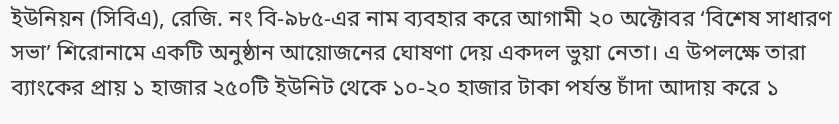ইউনিয়ন (সিবিএ), রেজি. নং বি-৯৮৫-এর নাম ব্যবহার করে আগামী ২০ অক্টোবর ‘বিশেষ সাধারণ সভা’ শিরোনামে একটি অনুষ্ঠান আয়োজনের ঘোষণা দেয় একদল ভুয়া নেতা। এ উপলক্ষে তারা ব্যাংকের প্রায় ১ হাজার ২৫০টি ইউনিট থেকে ১০-২০ হাজার টাকা পর্যন্ত চাঁদা আদায় করে ১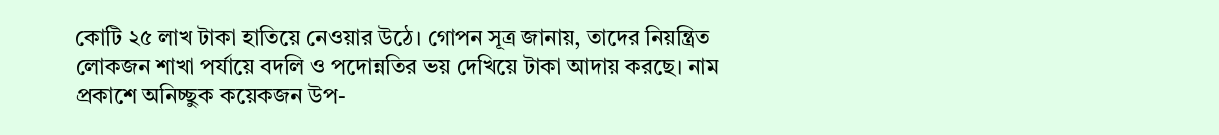কোটি ২৫ লাখ টাকা হাতিয়ে নেওয়ার উঠে। গোপন সূত্র জানায়, তাদের নিয়ন্ত্রিত লোকজন শাখা পর্যায়ে বদলি ও পদোন্নতির ভয় দেখিয়ে টাকা আদায় করছে। নাম প্রকাশে অনিচ্ছুক কয়েকজন উপ-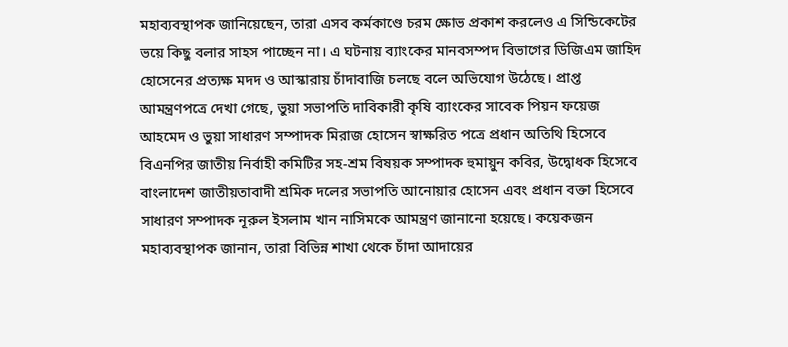মহাব্যবস্থাপক জানিয়েছেন, তারা এসব কর্মকাণ্ডে চরম ক্ষোভ প্রকাশ করলেও এ সিন্ডিকেটের ভয়ে কিছু বলার সাহস পাচ্ছেন না। এ ঘটনায় ব্যাংকের মানবসম্পদ বিভাগের ডিজিএম জাহিদ হোসেনের প্রত্যক্ষ মদদ ও আস্কারায় চাঁদাবাজি চলছে বলে অভিযোগ উঠেছে। প্রাপ্ত আমন্ত্রণপত্রে দেখা গেছে, ভুয়া সভাপতি দাবিকারী কৃষি ব্যাংকের সাবেক পিয়ন ফয়েজ আহমেদ ও ভুয়া সাধারণ সম্পাদক মিরাজ হোসেন স্বাক্ষরিত পত্রে প্রধান অতিথি হিসেবে বিএনপির জাতীয় নির্বাহী কমিটির সহ-শ্রম বিষয়ক সম্পাদক হুমায়ুন কবির, উদ্বোধক হিসেবে বাংলাদেশ জাতীয়তাবাদী শ্রমিক দলের সভাপতি আনোয়ার হোসেন এবং প্রধান বক্তা হিসেবে সাধারণ সম্পাদক নূরুল ইসলাম খান নাসিমকে আমন্ত্রণ জানানো হয়েছে। কয়েকজন মহাব্যবস্থাপক জানান, তারা বিভিন্ন শাখা থেকে চাঁদা আদায়ের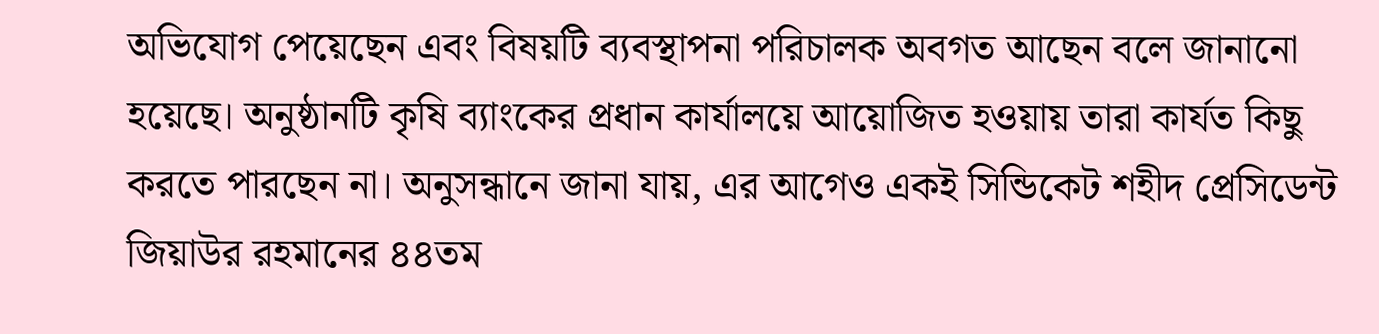অভিযোগ পেয়েছেন এবং বিষয়টি ব্যবস্থাপনা পরিচালক অবগত আছেন বলে জানানো হয়েছে। অনুষ্ঠানটি কৃষি ব্যাংকের প্রধান কার্যালয়ে আয়োজিত হওয়ায় তারা কার্যত কিছু করতে পারছেন না। অনুসন্ধানে জানা যায়, এর আগেও একই সিন্ডিকেট শহীদ প্রেসিডেন্ট জিয়াউর রহমানের ৪৪তম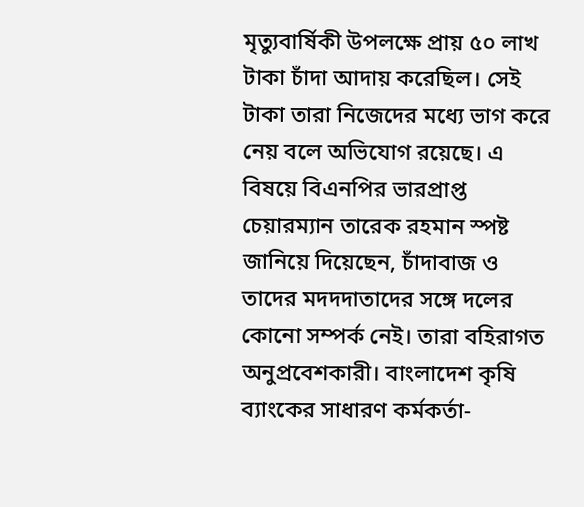মৃত্যুবার্ষিকী উপলক্ষে প্রায় ৫০ লাখ টাকা চাঁদা আদায় করেছিল। সেই টাকা তারা নিজেদের মধ্যে ভাগ করে নেয় বলে অভিযোগ রয়েছে। এ বিষয়ে বিএনপির ভারপ্রাপ্ত চেয়ারম্যান তারেক রহমান স্পষ্ট জানিয়ে দিয়েছেন, চাঁদাবাজ ও তাদের মদদদাতাদের সঙ্গে দলের কোনো সম্পর্ক নেই। তারা বহিরাগত অনুপ্রবেশকারী। বাংলাদেশ কৃষি ব্যাংকের সাধারণ কর্মকর্তা-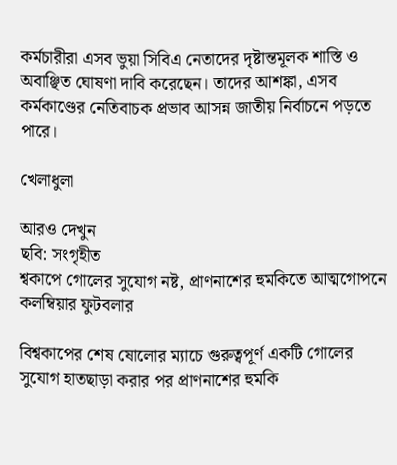কর্মচারীরা এসব ভুয়া সিবিএ নেতাদের দৃষ্টান্তমূলক শাস্তি ও অবাঞ্ছিত ঘোষণা দাবি করেছেন। তাদের আশঙ্কা, এসব কর্মকাণ্ডের নেতিবাচক প্রভাব আসন্ন জাতীয় নির্বাচনে পড়তে পারে।

খেলাধুলা

আরও দেখুন
ছবি: সংগৃহীত
শ্বকাপে গোলের সুযোগ নষ্ট, প্রাণনাশের হুমকিতে আত্মগোপনে কলম্বিয়ার ফুটবলার

বিশ্বকাপের শেষ ষোলোর ম্যাচে গুরুত্বপূর্ণ একটি গোলের সুযোগ হাতছাড়া করার পর প্রাণনাশের হুমকি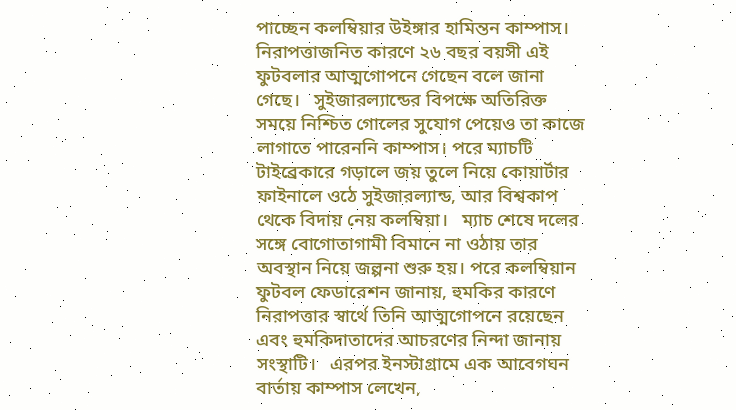পাচ্ছেন কলম্বিয়ার উইঙ্গার হামিন্তন কাম্পাস। নিরাপত্তাজনিত কারণে ২৬ বছর বয়সী এই ফুটবলার আত্মগোপনে গেছেন বলে জানা গেছে।   সুইজারল্যান্ডের বিপক্ষে অতিরিক্ত সময়ে নিশ্চিত গোলের সুযোগ পেয়েও তা কাজে লাগাতে পারেননি কাম্পাস। পরে ম্যাচটি টাইব্রেকারে গড়ালে জয় তুলে নিয়ে কোয়ার্টার ফাইনালে ওঠে সুইজারল্যান্ড, আর বিশ্বকাপ থেকে বিদায় নেয় কলম্বিয়া।   ম্যাচ শেষে দলের সঙ্গে বোগোতাগামী বিমানে না ওঠায় তার অবস্থান নিয়ে জল্পনা শুরু হয়। পরে কলম্বিয়ান ফুটবল ফেডারেশন জানায়, হুমকির কারণে নিরাপত্তার স্বার্থে তিনি আত্মগোপনে রয়েছেন এবং হুমকিদাতাদের আচরণের নিন্দা জানায় সংস্থাটি।   এরপর ইনস্টাগ্রামে এক আবেগঘন বার্তায় কাম্পাস লেখেন,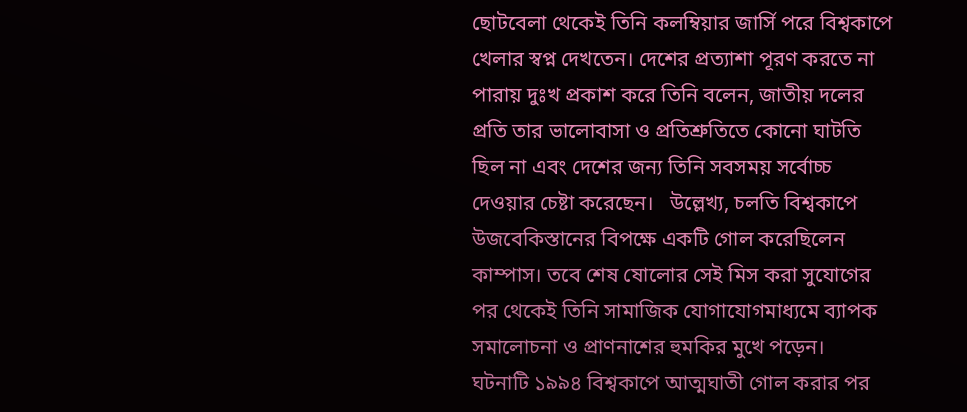ছোটবেলা থেকেই তিনি কলম্বিয়ার জার্সি পরে বিশ্বকাপে খেলার স্বপ্ন দেখতেন। দেশের প্রত্যাশা পূরণ করতে না পারায় দুঃখ প্রকাশ করে তিনি বলেন, জাতীয় দলের প্রতি তার ভালোবাসা ও প্রতিশ্রুতিতে কোনো ঘাটতি ছিল না এবং দেশের জন্য তিনি সবসময় সর্বোচ্চ দেওয়ার চেষ্টা করেছেন।   উল্লেখ্য, চলতি বিশ্বকাপে উজবেকিস্তানের বিপক্ষে একটি গোল করেছিলেন কাম্পাস। তবে শেষ ষোলোর সেই মিস করা সুযোগের পর থেকেই তিনি সামাজিক যোগাযোগমাধ্যমে ব্যাপক সমালোচনা ও প্রাণনাশের হুমকির মুখে পড়েন।   ঘটনাটি ১৯৯৪ বিশ্বকাপে আত্মঘাতী গোল করার পর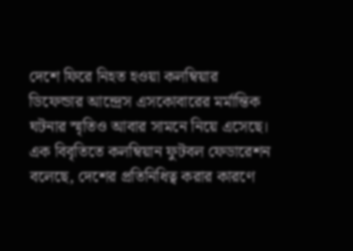দেশে ফিরে নিহত হওয়া কলম্বিয়ার ডিফেন্ডার আন্দ্রেস এসকোবারের মর্মান্তিক ঘটনার স্মৃতিও আবার সামনে নিয়ে এসেছে।   এক বিবৃতিতে কলম্বিয়ান ফুটবল ফেডারেশন বলেছে, দেশের প্রতিনিধিত্ব করার কারণে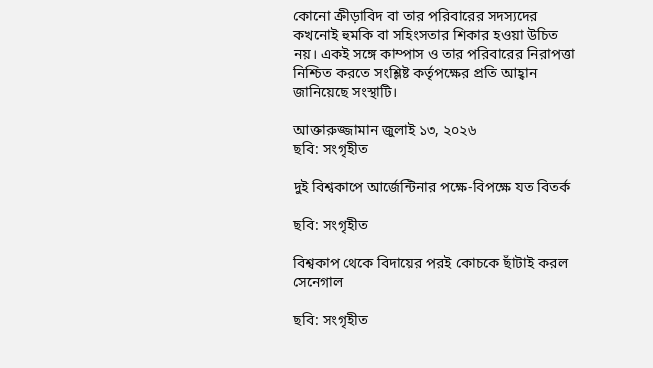কোনো ক্রীড়াবিদ বা তার পরিবারের সদস্যদের কখনোই হুমকি বা সহিংসতার শিকার হওয়া উচিত নয়। একই সঙ্গে কাম্পাস ও তার পরিবারের নিরাপত্তা নিশ্চিত করতে সংশ্লিষ্ট কর্তৃপক্ষের প্রতি আহ্বান জানিয়েছে সংস্থাটি।

আক্তারুজ্জামান জুলাই ১৩, ২০২৬
ছবি: সংগৃহীত

দুই বিশ্বকাপে আর্জেন্টিনার পক্ষে-বিপক্ষে যত বিতর্ক

ছবি: সংগৃহীত

বিশ্বকাপ থেকে বিদায়ের পরই কোচকে ছাঁটাই করল সেনেগাল

ছবি: সংগৃহীত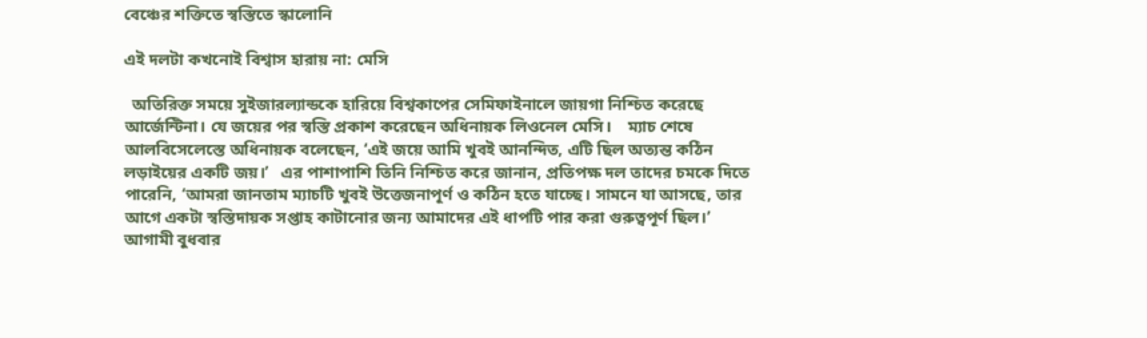বেঞ্চের শক্তিতে স্বস্তিতে স্কালোনি

এই দলটা কখনোই বিশ্বাস হারায় না: মেসি

  অতিরিক্ত সময়ে সুইজারল্যান্ডকে হারিয়ে বিশ্বকাপের সেমিফাইনালে জায়গা নিশ্চিত করেছে আর্জেন্টিনা। যে জয়ের পর স্বস্তি প্রকাশ করেছেন অধিনায়ক লিওনেল মেসি।    ম্যাচ শেষে আলবিসেলেস্তে অধিনায়ক বলেছেন, ‘এই জয়ে আমি খুবই আনন্দিত, এটি ছিল অত্যন্ত কঠিন লড়াইয়ের একটি জয়।’   এর পাশাপাশি তিনি নিশ্চিত করে জানান, প্রতিপক্ষ দল তাদের চমকে দিতে পারেনি, ‘আমরা জানতাম ম্যাচটি খুবই উত্তেজনাপূর্ণ ও কঠিন হতে যাচ্ছে। সামনে যা আসছে, তার আগে একটা স্বস্তিদায়ক সপ্তাহ কাটানোর জন্য আমাদের এই ধাপটি পার করা গুরুত্বপূর্ণ ছিল।’   আগামী বুধবার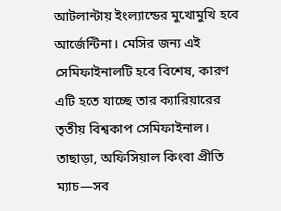আটলান্টায় ইংল্যান্ডের মুখোমুখি হবে আর্জেন্টিনা। মেসির জন্য এই সেমিফাইনালটি হবে বিশেষ, কারণ এটি হতে যাচ্ছে তার ক্যারিয়ারের তৃতীয় বিশ্বকাপ সেমিফাইনাল। তাছাড়া, অফিসিয়াল কিংবা প্রীতি ম্যাচ—সব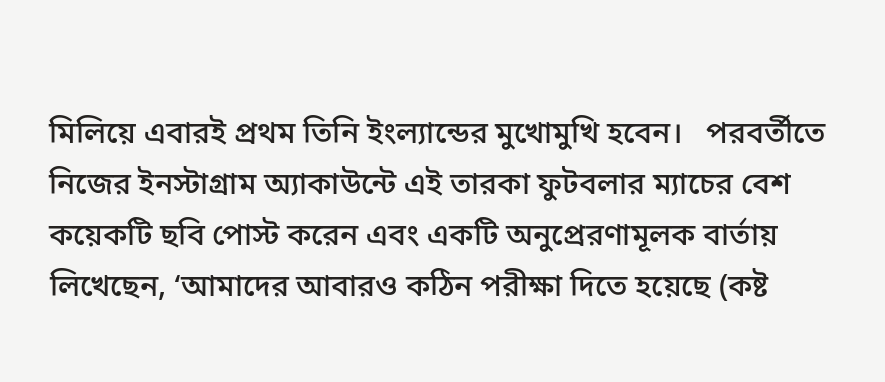মিলিয়ে এবারই প্রথম তিনি ইংল্যান্ডের মুখোমুখি হবেন।   পরবর্তীতে নিজের ইনস্টাগ্রাম অ্যাকাউন্টে এই তারকা ফুটবলার ম্যাচের বেশ কয়েকটি ছবি পোস্ট করেন এবং একটি অনুপ্রেরণামূলক বার্তায় লিখেছেন, ‘আমাদের আবারও কঠিন পরীক্ষা দিতে হয়েছে (কষ্ট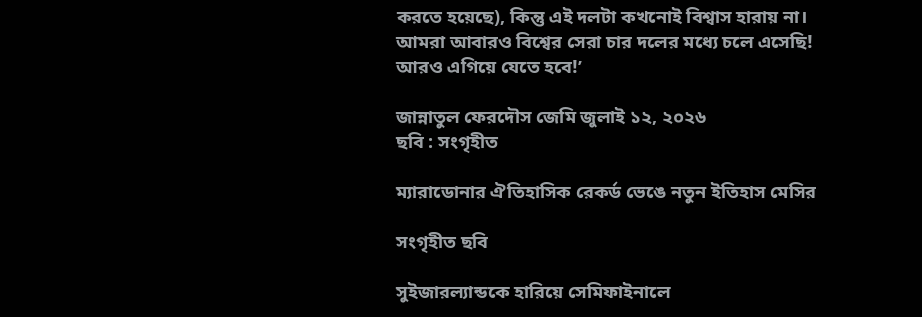করতে হয়েছে), কিন্তু এই দলটা কখনোই বিশ্বাস হারায় না। আমরা আবারও বিশ্বের সেরা চার দলের মধ্যে চলে এসেছি! আরও এগিয়ে যেতে হবে!’

জান্নাতুল ফেরদৌস জেমি জুলাই ১২, ২০২৬
ছবি : সংগৃহীত

ম্যারাডোনার ঐতিহাসিক রেকর্ড ভেঙে নতুন ইতিহাস মেসির

সংগৃহীত ছবি

সুইজারল্যান্ডকে হারিয়ে সেমিফাইনালে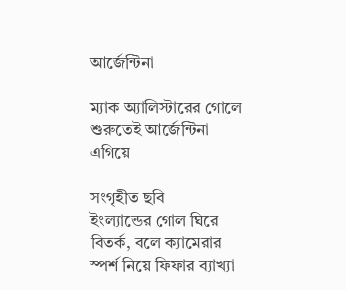আর্জেন্টিনা

ম্যাক অ্যালিস্টারের গোলে শুরুতেই আর্জেন্টিনা এগিয়ে

সংগৃহীত ছবি
ইংল্যান্ডের গোল ঘিরে বিতর্ক, বলে ক্যামেরার স্পর্শ নিয়ে ফিফার ব্যাখ্যা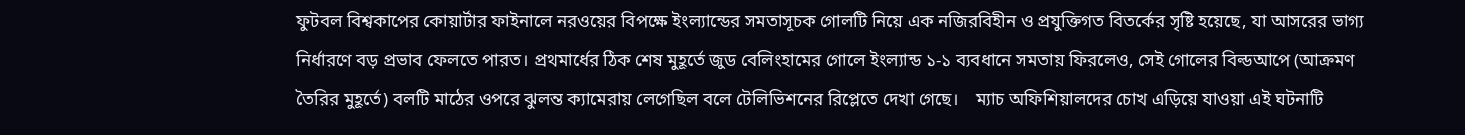ফুটবল বিশ্বকাপের কোয়ার্টার ফাইনালে নরওয়ের বিপক্ষে ইংল্যান্ডের সমতাসূচক গোলটি নিয়ে এক নজিরবিহীন ও প্রযুক্তিগত বিতর্কের সৃষ্টি হয়েছে, যা আসরের ভাগ্য নির্ধারণে বড় প্রভাব ফেলতে পারত। প্রথমার্ধের ঠিক শেষ মুহূর্তে জুড বেলিংহামের গোলে ইংল্যান্ড ১-১ ব্যবধানে সমতায় ফিরলেও, সেই গোলের বিল্ডআপে (আক্রমণ তৈরির মুহূর্তে) বলটি মাঠের ওপরে ঝুলন্ত ক্যামেরায় লেগেছিল বলে টেলিভিশনের রিপ্লেতে দেখা গেছে।    ম্যাচ অফিশিয়ালদের চোখ এড়িয়ে যাওয়া এই ঘটনাটি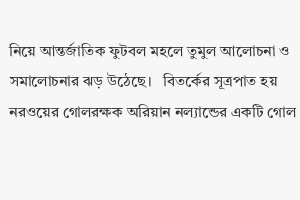নিয়ে আন্তর্জাতিক ফুটবল মহলে তুমুল আলোচনা ও সমালোচনার ঝড় উঠেছে।   বিতর্কের সূত্রপাত হয় নরওয়ের গোলরক্ষক অরিয়ান নল্যান্ডের একটি গোল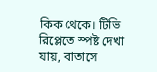কিক থেকে। টিভি রিপ্লেতে স্পষ্ট দেখা যায়, বাতাসে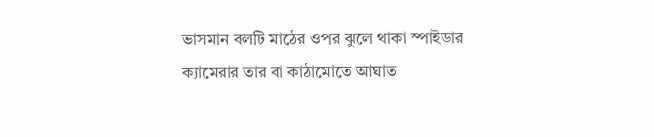ভাসমান বলটি মাঠের ওপর ঝুলে থাকা স্পাইডার ক্যামেরার তার বা কাঠামোতে আঘাত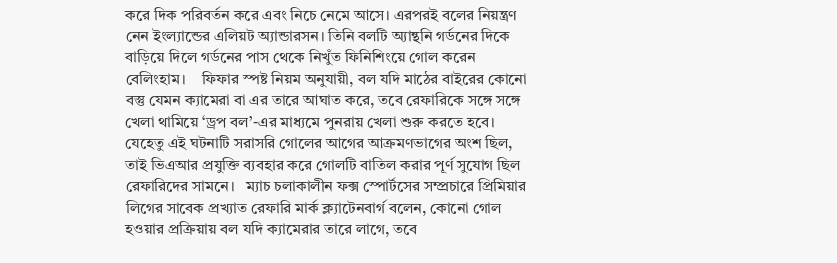করে দিক পরিবর্তন করে এবং নিচে নেমে আসে। এরপরই বলের নিয়ন্ত্রণ নেন ইংল্যান্ডের এলিয়ট অ্যান্ডারসন। তিনি বলটি অ্যান্থনি গর্ডনের দিকে বাড়িয়ে দিলে গর্ডনের পাস থেকে নিখুঁত ফিনিশিংয়ে গোল করেন বেলিংহাম।    ফিফার স্পষ্ট নিয়ম অনুযায়ী, বল যদি মাঠের বাইরের কোনো বস্তু যেমন ক্যামেরা বা এর তারে আঘাত করে, তবে রেফারিকে সঙ্গে সঙ্গে খেলা থামিয়ে ‘ড্রপ বল’-এর মাধ্যমে পুনরায় খেলা শুরু করতে হবে। যেহেতু এই ঘটনাটি সরাসরি গোলের আগের আক্রমণভাগের অংশ ছিল, তাই ভিএআর প্রযুক্তি ব্যবহার করে গোলটি বাতিল করার পূর্ণ সুযোগ ছিল রেফারিদের সামনে।   ম্যাচ চলাকালীন ফক্স স্পোর্টসের সম্প্রচারে প্রিমিয়ার লিগের সাবেক প্রখ্যাত রেফারি মার্ক ক্ল্যাটেনবার্গ বলেন, কোনো গোল হওয়ার প্রক্রিয়ায় বল যদি ক্যামেরার তারে লাগে, তবে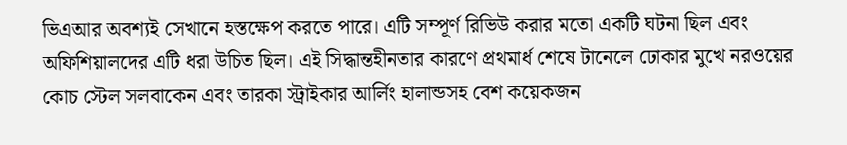ভিএআর অবশ্যই সেখানে হস্তক্ষেপ করতে পারে। এটি সম্পূর্ণ রিভিউ করার মতো একটি ঘটনা ছিল এবং অফিশিয়ালদের এটি ধরা উচিত ছিল। এই সিদ্ধান্তহীনতার কারণে প্রথমার্ধ শেষে টানেলে ঢোকার মুখে নরওয়ের কোচ স্টেল সলবাকেন এবং তারকা স্ট্রাইকার আর্লিং হালান্ডসহ বেশ কয়েকজন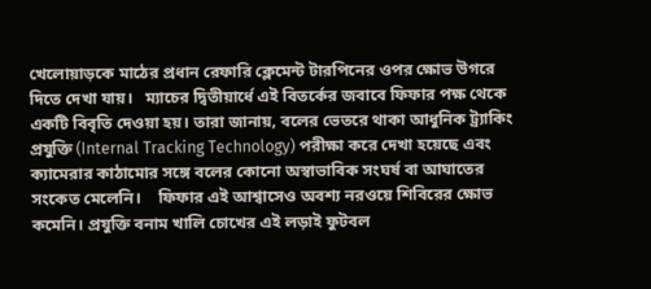খেলোয়াড়কে মাঠের প্রধান রেফারি ক্লেমেন্ট টারপিনের ওপর ক্ষোভ উগরে দিতে দেখা যায়।   ম্যাচের দ্বিতীয়ার্ধে এই বিতর্কের জবাবে ফিফার পক্ষ থেকে একটি বিবৃতি দেওয়া হয়। তারা জানায়, বলের ভেতরে থাকা আধুনিক ট্র্যাকিং প্রযুক্তি (Internal Tracking Technology) পরীক্ষা করে দেখা হয়েছে এবং ক্যামেরার কাঠামোর সঙ্গে বলের কোনো অস্বাভাবিক সংঘর্ষ বা আঘাতের সংকেত মেলেনি।    ফিফার এই আশ্বাসেও অবশ্য নরওয়ে শিবিরের ক্ষোভ কমেনি। প্রযুক্তি বনাম খালি চোখের এই লড়াই ফুটবল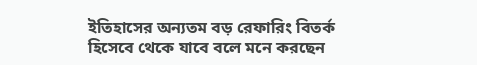ইতিহাসের অন্যতম বড় রেফারিং বিতর্ক হিসেবে থেকে যাবে বলে মনে করছেন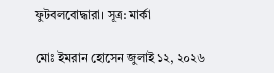ফুটবলবোদ্ধারা। সূত্র: মার্কা

মোঃ ইমরান হোসেন জুলাই ১২, ২০২৬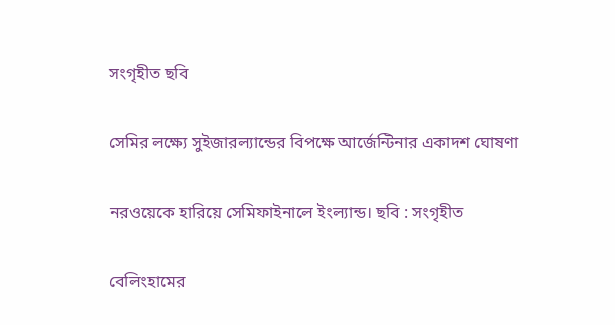সংগৃহীত ছবি

সেমির লক্ষ্যে সুইজারল্যান্ডের বিপক্ষে আর্জেন্টিনার একাদশ ঘোষণা

নরওয়েকে হারিয়ে সেমিফাইনালে ইংল্যান্ড। ছবি : সংগৃহীত

বেলিংহামের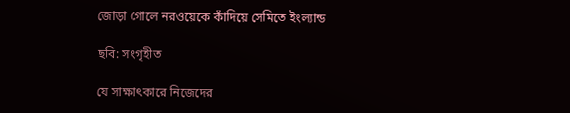জোড়া গোলে নরওয়েকে কাঁদিয়ে সেমিতে ইংল্যান্ড

ছবি: সংগৃহীত

যে সাক্ষাৎকারে নিজেদের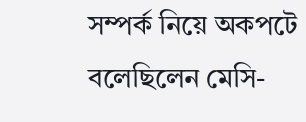সম্পর্ক নিয়ে অকপটে বলেছিলেন মেসি-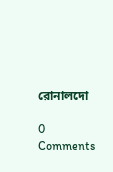রোনালদো

0 Comments